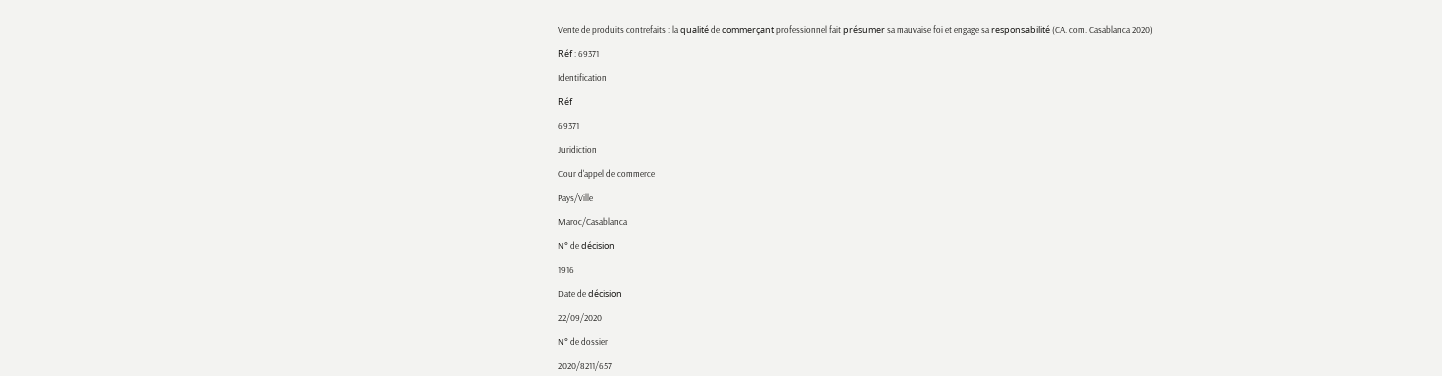Vente de produits contrefaits : la qualité de commerçant professionnel fait présumer sa mauvaise foi et engage sa responsabilité (CA. com. Casablanca 2020)

Réf : 69371

Identification

Réf

69371

Juridiction

Cour d'appel de commerce

Pays/Ville

Maroc/Casablanca

N° de décision

1916

Date de décision

22/09/2020

N° de dossier

2020/8211/657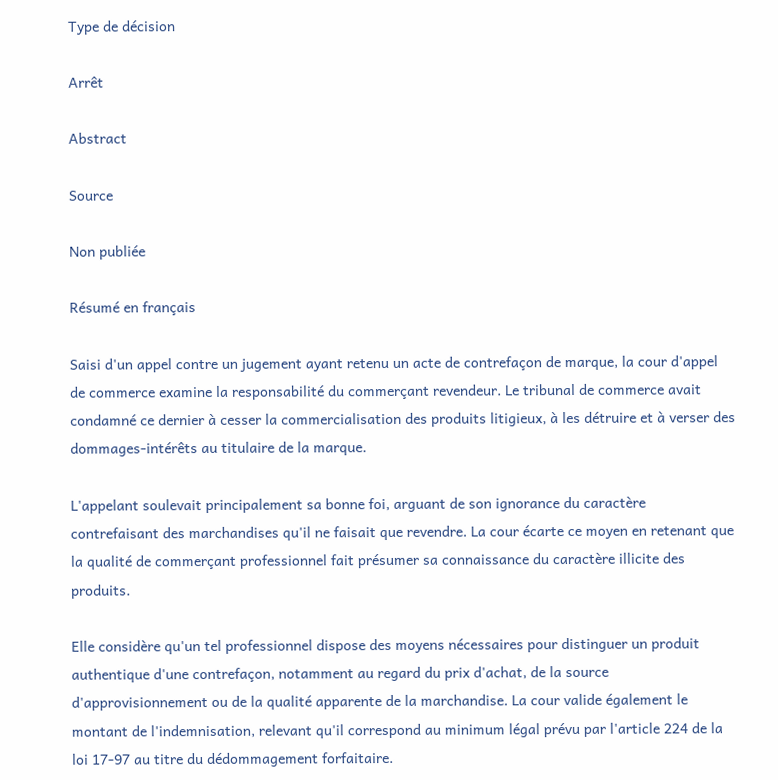Type de décision

Arrêt

Abstract

Source

Non publiée

Résumé en français

Saisi d'un appel contre un jugement ayant retenu un acte de contrefaçon de marque, la cour d'appel de commerce examine la responsabilité du commerçant revendeur. Le tribunal de commerce avait condamné ce dernier à cesser la commercialisation des produits litigieux, à les détruire et à verser des dommages-intérêts au titulaire de la marque.

L'appelant soulevait principalement sa bonne foi, arguant de son ignorance du caractère contrefaisant des marchandises qu'il ne faisait que revendre. La cour écarte ce moyen en retenant que la qualité de commerçant professionnel fait présumer sa connaissance du caractère illicite des produits.

Elle considère qu'un tel professionnel dispose des moyens nécessaires pour distinguer un produit authentique d'une contrefaçon, notamment au regard du prix d'achat, de la source d'approvisionnement ou de la qualité apparente de la marchandise. La cour valide également le montant de l'indemnisation, relevant qu'il correspond au minimum légal prévu par l'article 224 de la loi 17-97 au titre du dédommagement forfaitaire.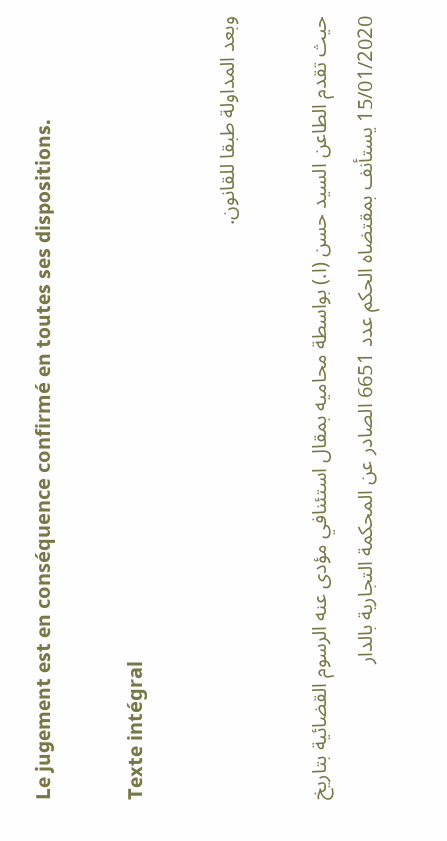Le jugement est en conséquence confirmé en toutes ses dispositions.

Texte intégral

وبعد المداولة طبقا للقانون.

حيث تقدم الطاعن السيد حسن (ا.) بواسطة محاميه بمقال استئنافي مؤدى عنه الرسوم القضائية بتاريخ 15/01/2020 يستأنف بمقتضاه الحكم عدد 6651 الصادر عن المحكمة التجارية بالدار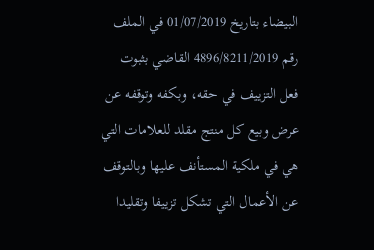البيضاء بتاريخ 01/07/2019 في الملف رقم 4896/8211/2019 القاضي بثبوت فعل التزييف في حقه، وبكفه وتوقفه عن عرض وبيع كل منتج مقلد للعلامات التي هي في ملكية المستأنف عليها وبالتوقف عن الأعمال التي تشكل تزييفا وتقليدا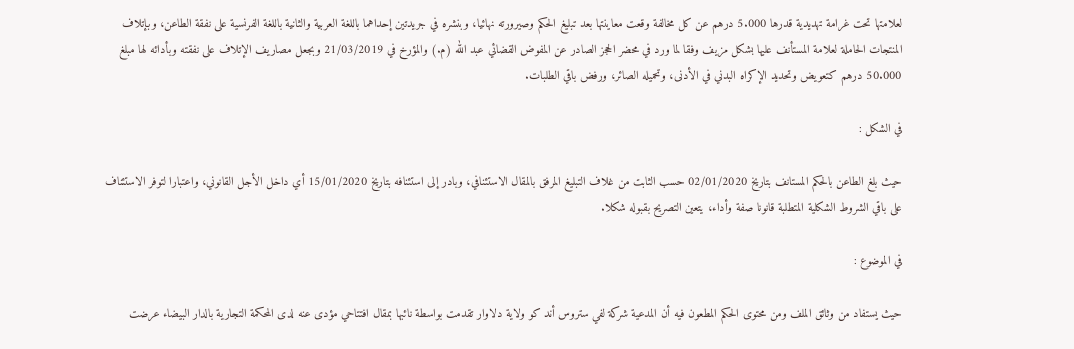لعلامتها تحت غرامة تهديدية قدرها 5.000 درهم عن كل مخالفة وقعت معاينتها بعد تبليغ الحكم وصيرورته نهائيا، وبنشره في جريدتين إحداهما باللغة العربية والثانية باللغة الفرنسية على نفقة الطاعن، وبإتلاف المنتجات الحاملة لعلامة المستأنف عليها بشكل مزيف وفقا لما ورد في محضر الحجز الصادر عن المفوض القضائي عبد الله (م.) والمؤرخ في 21/03/2019 وبجعل مصاريف الإتلاف على نفقته وبأدائه لها مبلغ 50.000 درهم كتعويض وتحديد الإكراه البدني في الأدنى، وتحميله الصائر، ورفض باقي الطلبات.

في الشكل :

حيث بلغ الطاعن بالحكم المستانف بتاريخ 02/01/2020 حسب الثابت من غلاف التبليغ المرفق بالمقال الاستئنافي، وبادر إلى استئنافه بتاريخ 15/01/2020 أي داخل الأجل القانوني، واعتبارا لتوفر الاستئناف على باقي الشروط الشكلية المتطلبة قانونا صفة وأداء، يتعين التصريح بقبوله شكلا.

في الموضوع :

حيث يستفاد من وثائق الملف ومن محتوى الحكم المطعون فيه أن المدعية شركة لفي ستروس أند كو ولاية دلاوار تقدمت بواسطة نائبها بمقال افتتاحي مؤدى عنه لدى المحكمة التجارية بالدار البيضاء عرضت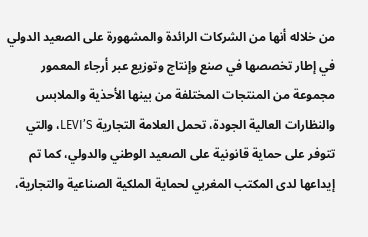من خلاله أنها من الشركات الرائدة والمشهورة على الصعيد الدولي في إطار تخصصها في صنع وإنتاج وتوزيع عبر أرجاء المعمور مجموعة من المنتجات المختلفة من بينها الأحذية والملابس والنظارات العالية الجودة، تحمل العلامة التجارية LEVI’S، والتي تتوفر على حماية قانونية على الصعيد الوطني والدولي، كما تم إيداعها لدى المكتب المغربي لحماية الملكية الصناعية والتجارية،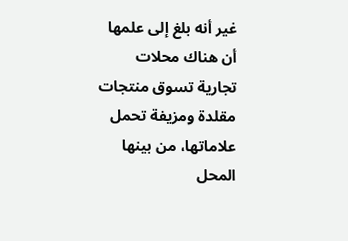غير أنه بلغ إلى علمها أن هناك محلات تجارية تسوق منتجات مقلدة ومزيفة تحمل علاماتها، من بينها المحل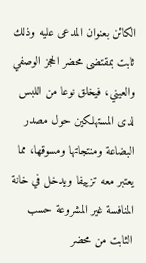الكائن بعنوان المدعى عليه وذلك ثابت بمقتضى محضر الحجز الوصفي والعيني، فيخلق نوعا من اللبس لدى المستهلكين حول مصدر البضاعة ومنتجاتها ومسوقها، مما يعتبر معه تزييفا ويدخل في خانة المنافسة غير المشروعة حسب الثابت من محضر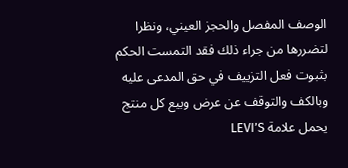الوصف المفصل والحجز العيني، ونظرا لتضررها من جراء ذلك فقد التمست الحكم بثبوت فعل التزييف في حق المدعى عليه وبالكف والتوقف عن عرض وبيع كل منتج يحمل علامة LEVI’S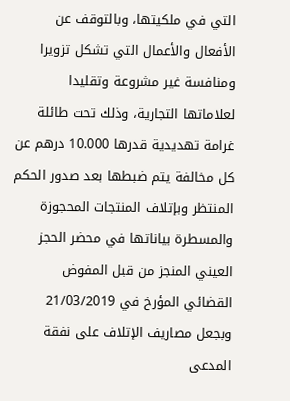التي في ملكيتها، وبالتوقف عن الأفعال والأعمال التي تشكل تزويرا ومنافسة غير مشروعة وتقليدا لعلاماتها التجارية، وذلك تحت طائلة غرامة تهديدية قدرها 10.000 درهم عن كل مخالفة يتم ضبطها بعد صدور الحكم المنتظر وبإتلاف المنتجات المحجوزة والمسطرة بياناتها في محضر الحجز العيني المنجز من قبل المفوض القضائي المؤرخ في 21/03/2019 وبجعل مصاريف الإتلاف على نفقة المدعى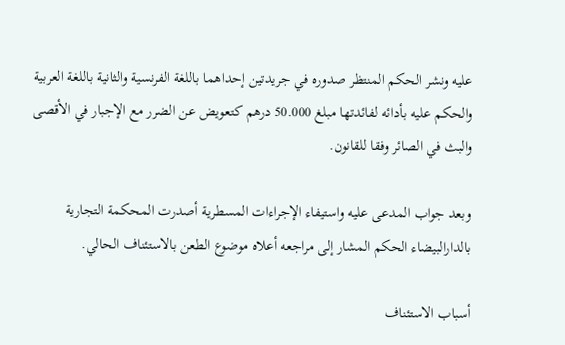عليه ونشر الحكم المنتظر صدوره في جريدتين إحداهما باللغة الفرنسية والثانية باللغة العربية والحكم عليه بأدائه لفائدتها مبلغ 50.000 درهم كتعويض عن الضرر مع الإجبار في الأقصى والبث في الصائر وفقا للقانون.

وبعد جواب المدعى عليه واستيفاء الإجراءات المسطرية أصدرت المحكمة التجارية بالدارالبيضاء الحكم المشار إلى مراجعه أعلاه موضوع الطعن بالاستئناف الحالي.

أسباب الاستئناف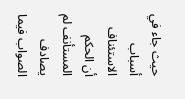حيث جاء في أسباب الاستئناف أن الحكم المستأنف لم يصادف الصواب فيما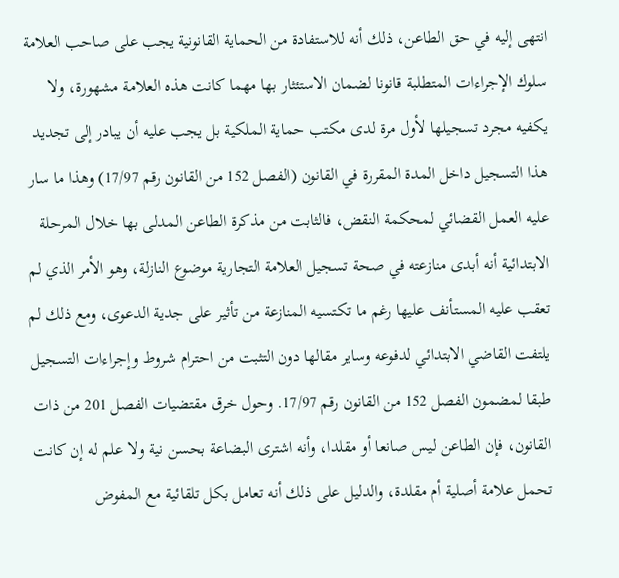انتهى إليه في حق الطاعن، ذلك أنه للاستفادة من الحماية القانونية يجب على صاحب العلامة سلوك الإجراءات المتطلبة قانونا لضمان الاستئثار بها مهما كانت هذه العلامة مشهورة، ولا يكفيه مجرد تسجيلها لأول مرة لدى مكتب حماية الملكية بل يجب عليه أن يبادر إلى تجديد هذا التسجيل داخل المدة المقررة في القانون (الفصل 152 من القانون رقم 17/97) وهذا ما سار عليه العمل القضائي لمحكمة النقض، فالثابت من مذكرة الطاعن المدلى بها خلال المرحلة الابتدائية أنه أبدى منازعته في صحة تسجيل العلامة التجارية موضوع النازلة، وهو الأمر الذي لم تعقب عليه المستأنف عليها رغم ما تكتسيه المنازعة من تأثير على جدية الدعوى، ومع ذلك لم يلتفت القاضي الابتدائي لدفوعه وساير مقالها دون التثبت من احترام شروط وإجراءات التسجيل طبقا لمضمون الفصل 152 من القانون رقم 17/97. وحول خرق مقتضيات الفصل 201 من ذات القانون، فإن الطاعن ليس صانعا أو مقلدا، وأنه اشترى البضاعة بحسن نية ولا علم له إن كانت تحمل علامة أصلية أم مقلدة، والدليل على ذلك أنه تعامل بكل تلقائية مع المفوض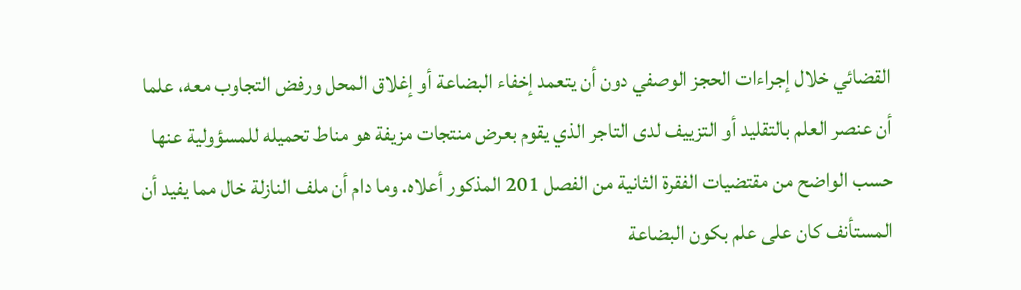القضائي خلال إجراءات الحجز الوصفي دون أن يتعمد إخفاء البضاعة أو إغلاق المحل ورفض التجاوب معه، علما أن عنصر العلم بالتقليد أو التزييف لدى التاجر الذي يقوم بعرض منتجات مزيفة هو مناط تحميله للمسؤولية عنها حسب الواضح من مقتضيات الفقرة الثانية من الفصل 201 المذكور أعلاه. وما دام أن ملف النازلة خال مما يفيد أن المستأنف كان على علم بكون البضاعة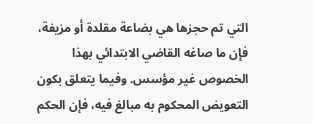التي تم حجزها هي بضاعة مقلدة أو مزيفة، فإن ما صاغه القاضي الابتدائي بهذا الخصوص غير مؤسس. وفيما يتعلق بكون التعويض المحكوم به مبالغ فيه، فإن الحكم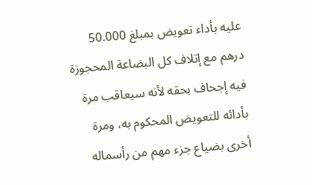عليه بأداء تعويض بمبلغ 50.000 درهم مع إتلاف كل البضاعة المحجوزة فيه إجحاف بحقه لأنه سيعاقب مرة بأدائه للتعويض المحكوم به، ومرة أخرى بضياع جزء مهم من رأسماله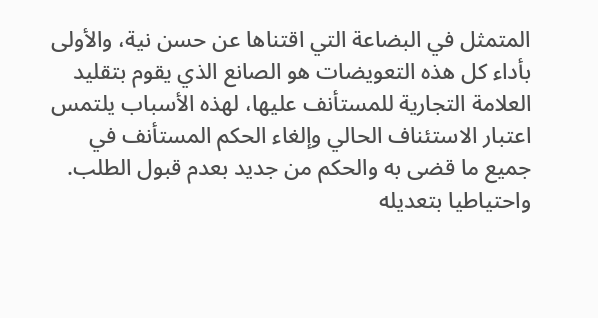المتمثل في البضاعة التي اقتناها عن حسن نية، والأولى بأداء كل هذه التعويضات هو الصانع الذي يقوم بتقليد العلامة التجارية للمستأنف عليها، لهذه الأسباب يلتمس اعتبار الاستئناف الحالي وإلغاء الحكم المستأنف في جميع ما قضى به والحكم من جديد بعدم قبول الطلب. واحتياطيا بتعديله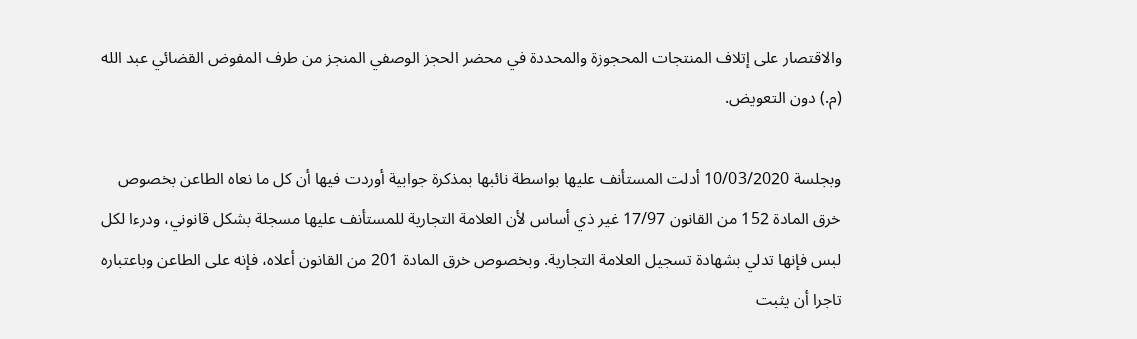والاقتصار على إتلاف المنتجات المحجوزة والمحددة في محضر الحجز الوصفي المنجز من طرف المفوض القضائي عبد الله (م.) دون التعويض.

وبجلسة 10/03/2020 أدلت المستأنف عليها بواسطة نائبها بمذكرة جوابية أوردت فيها أن كل ما نعاه الطاعن بخصوص خرق المادة 152 من القانون 17/97 غير ذي أساس لأن العلامة التجارية للمستأنف عليها مسجلة بشكل قانوني، ودرءا لكل لبس فإنها تدلي بشهادة تسجيل العلامة التجارية. وبخصوص خرق المادة 201 من القانون أعلاه، فإنه على الطاعن وباعتباره تاجرا أن يثبت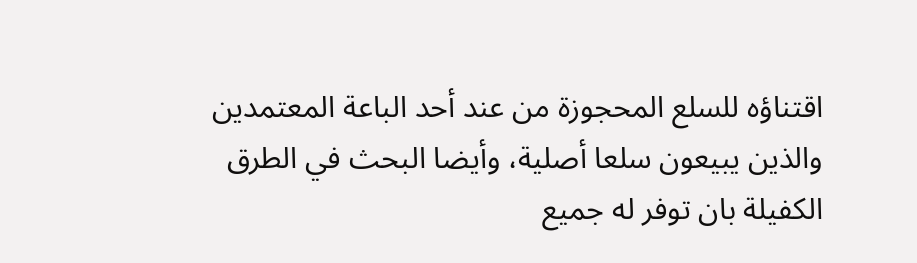اقتناؤه للسلع المحجوزة من عند أحد الباعة المعتمدين والذين يبيعون سلعا أصلية، وأيضا البحث في الطرق الكفيلة بان توفر له جميع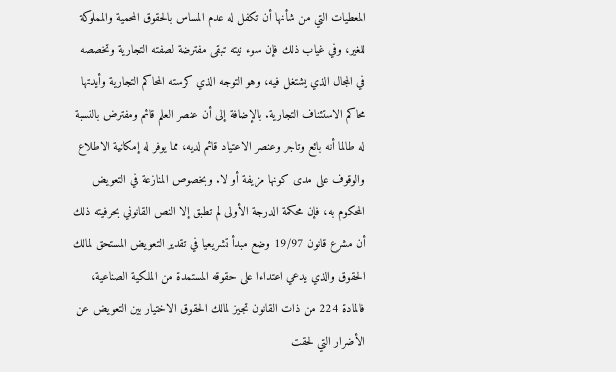المعطيات التي من شأنها أن تكفل له عدم المساس بالحقوق المحمية والمملوكة للغير، وفي غياب ذلك فإن سوء نيته تبقى مفترضة لصفته التجارية وتخصصه في المجال الذي يشتغل فيه، وهو التوجه الذي كرسته المحاكم التجارية وأيدتها محاكم الاستئناف التجارية. بالإضافة إلى أن عنصر العلم قائم ومفترض بالنسبة له طالما أنه بائع وتاجر وعنصر الاعتياد قائم لديه، مما يوفر له إمكانية الاطلاع والوقوف على مدى كونها مزيفة أو لا. وبخصوص المنازعة في التعويض المحكوم به، فإن محكمة الدرجة الأولى لم تطبق إلا النص القانوني بحرفيته ذلك أن مشرع قانون 19/97 وضع مبدأ تشريعيا في تقدير التعويض المستحق لمالك الحقوق والذي يدعي اعتداءا على حقوقه المستمدة من الملكية الصناعية، فالمادة 224 من ذات القانون تجيز لمالك الحقوق الاختيار بين التعويض عن الأضرار التي لحقت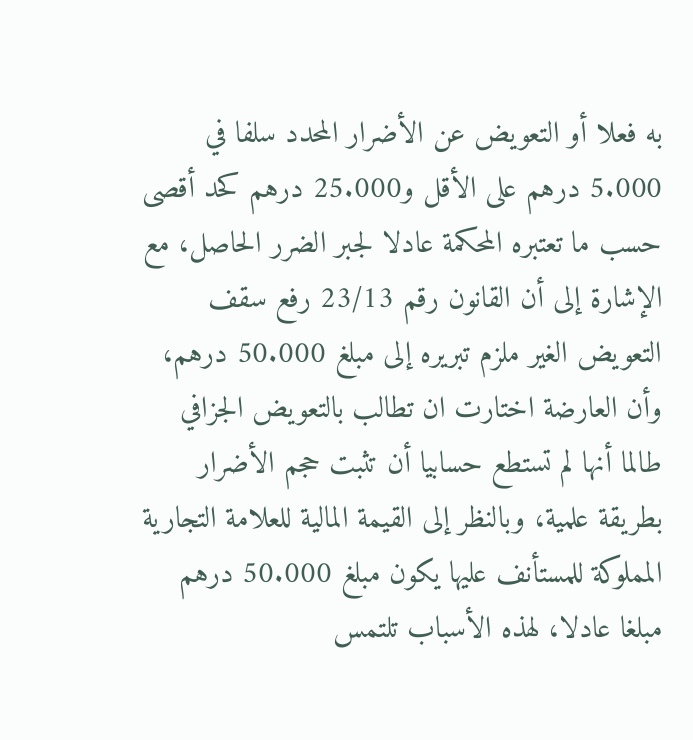به فعلا أو التعويض عن الأضرار المحدد سلفا في 5.000 درهم على الأقل و25.000 درهم كحد أقصى حسب ما تعتبره المحكمة عادلا لجبر الضرر الحاصل، مع الإشارة إلى أن القانون رقم 23/13 رفع سقف التعويض الغير ملزم تبريره إلى مبلغ 50.000 درهم، وأن العارضة اختارت ان تطالب بالتعويض الجزافي طالما أنها لم تستطع حسابيا أن تثبت حجم الأضرار بطريقة علمية، وبالنظر إلى القيمة المالية للعلامة التجارية المملوكة للمستأنف عليها يكون مبلغ 50.000 درهم مبلغا عادلا، لهذه الأسباب تلتمس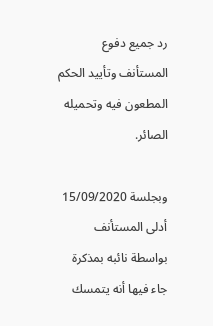رد جميع دفوع المستأنف وتأييد الحكم المطعون فيه وتحميله الصائر.

وبجلسة 15/09/2020 أدلى المستأنف بواسطة نائبه بمذكرة جاء فيها أنه يتمسك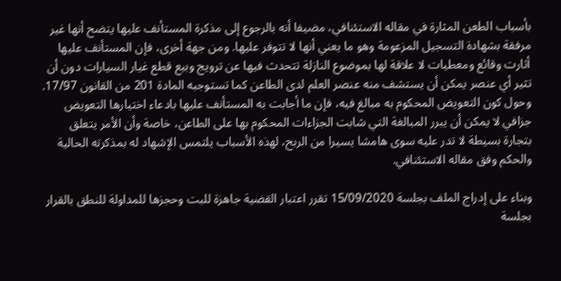بأسباب الطعن المثارة في مقاله الاستئنافي، مضيفا أنه بالرجوع إلى مذكرة المستأنف عليها يتضح أنها غير مرفقة بشهادة التسجيل المزعومة وهو ما يعني أنها لا تتوفر عليها. ومن جهة أخرى، فإن المستأنف عليها أثارت وقائع ومعطيات لا علاقة لها بموضوع النازلة تتحدث فيها عن ترويج وبيع قطع غيار السيارات دون أن تثير أي عنصر يمكن أن يستشف منه عنصر العلم لدى الطاعن كما تستوجبه المادة 201 من القانون 17/97. وحول كون التعويض المحكوم به مبالغ فيه، فإن ما أجابت به المستأنف عليها بادعاء اختيارها التعويض جزافي لا يمكن أن يبرر المبالغة التي شابت الجزاءات المحكوم بها على الطاعن، خاصة وأن الأمر يتعلق بتجارة بسيطة لا تدر عليه سوى هامشا يسيرا من الربح، لهذه الأسباب يلتمس الإشهاد له بمذكرته الحالية والحكم وفق مقاله الاستئنافي.

وبناء على إدراج الملف بجلسة 15/09/2020 تقرر اعتبار القضية جاهزة للبت وحجزها للمداولة للنطق بالقرار بجلسة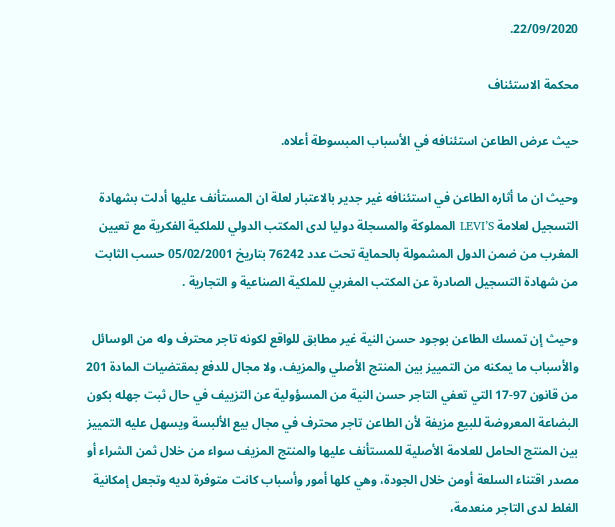22/09/2020.

محكمة الاستئناف

حيث عرض الطاعن استئنافه في الأسباب المبسوطة أعلاه.

وحيث ان ما أثاره الطاعن في استئنافه غير جدير بالاعتبار لعلة ان المستأنف عليها أدلت بشهادة التسجيل لعلامة LEVI’S المملوكة والمسجلة دوليا لدى المكتب الدولي للملكية الفكرية مع تعيين المغرب من ضمن الدول المشمولة بالحماية تحت عدد 76242 بتاريخ 05/02/2001 حسب الثابت من شهادة التسجيل الصادرة عن المكتب المغربي للملكية الصناعية و التجارية .

وحيث إن تمسك الطاعن بوجود حسن النية غير مطابق للواقع لكونه تاجر محترف وله من الوسائل والأسباب ما يمكنه من التمييز بين المنتج الأصلي والمزيف، ولا مجال للدفع بمقتضيات المادة 201 من قانون 97-17 التي تعفي التاجر حسن النية من المسؤولية عن التزييف في حال ثبت جهله بكون البضاعة المعروضة للبيع مزيفة لأن الطاعن تاجر محترف في مجال بيع الألبسة ويسهل عليه التمييز بين المنتج الحامل للعلامة الأصلية للمستأنف عليها والمنتج المزيف سواء من خلال ثمن الشراء أو مصدر اقتناء السلعة أومن خلال الجودة، وهي كلها أمور وأسباب كانت متوفرة لديه وتجعل إمكانية الغلط لدى التاجر منعدمة،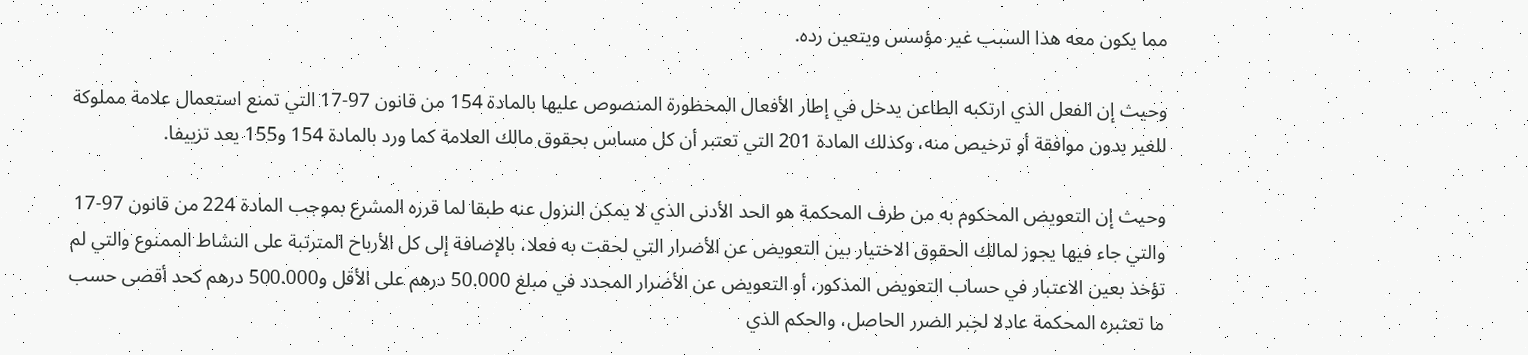مما يكون معه هذا السبب غير مؤسس ويتعين رده.

وحيث إن الفعل الذي ارتكبه الطاعن يدخل في إطار الأفعال المحظورة المنصوص عليها بالمادة 154 من قانون 97-17 التي تمنع استعمال علامة مملوكة للغير بدون موافقة أو ترخيص منه، وكذلك المادة 201 التي تعتبر أن كل مساس بحقوق مالك العلامة كما ورد بالمادة 154 و155 يعد تزييفا.

وحيث إن التعويض المحكوم به من طرف المحكمة هو الحد الأدنى الذي لا يمكن النزول عنه طبقا لما قرره المشرع بموجب المادة 224 من قانون 97-17 والتي جاء فيها يجوز لمالك الحقوق الاختيار بين التعويض عن الأضرار التي لحقت به فعلا، بالإضافة إلى كل الأرباح المترتبة على النشاط الممنوع والتي لم تؤخذ بعين الاعتبار في حساب التعويض المذكور، أو التعويض عن الأضرار المحدد في مبلغ 50.000 درهم على الأقل و500.000 درهم كحد أقصى حسب ما تعتبره المحكمة عادلا لجبر الضرر الحاصل، والحكم الذي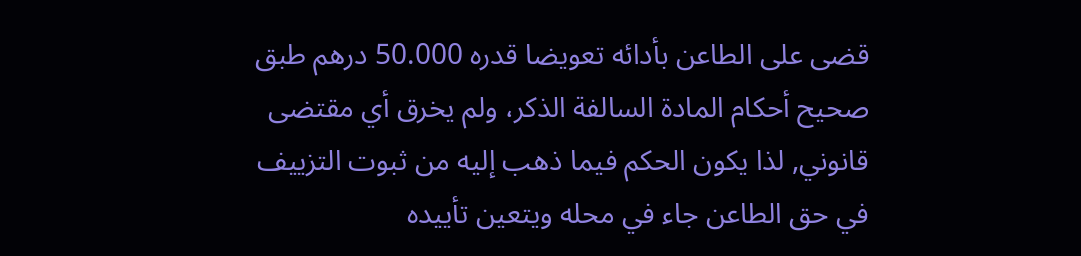قضى على الطاعن بأدائه تعويضا قدره 50.000 درهم طبق صحيح أحكام المادة السالفة الذكر، ولم يخرق أي مقتضى قانوني, لذا يكون الحكم فيما ذهب إليه من ثبوت التزييف في حق الطاعن جاء في محله ويتعين تأييده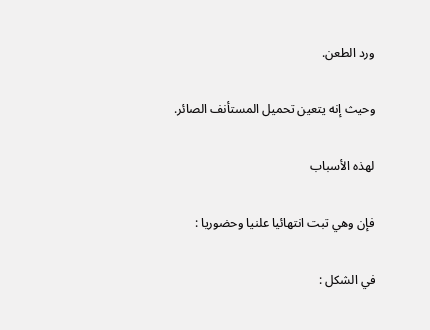ورد الطعن.

وحيث إنه يتعين تحميل المستأنف الصائر.

لهذه الأسباب

فإن وهي تبت انتهائيا علنيا وحضوريا :

في الشكل :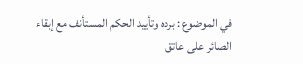في الموضوع : برده وتأييد الحكم المستأنف مع إبقاء الصائر على عاتق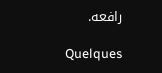رافعه.

Quelques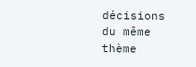décisions du même thème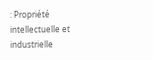: Propriété intellectuelle et industrielle